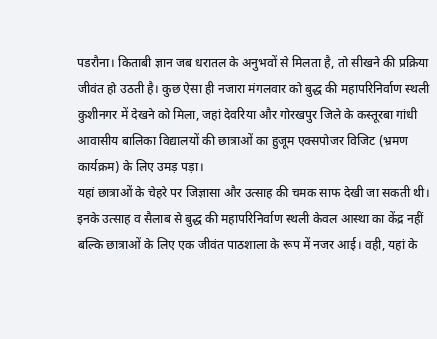पडरौना। किताबी ज्ञान जब धरातल के अनुभवों से मिलता है, तो सीखने की प्रक्रिया जीवंत हो उठती है। कुछ ऐसा ही नजारा मंगलवार को बुद्ध की महापरिनिर्वाण स्थली कुशीनगर में देखने को मिला, जहां देवरिया और गोरखपुर जिले के कस्तूरबा गांधी आवासीय बालिका विद्यालयों की छात्राओं का हुजूम एक्सपोजर विजिट (भ्रमण कार्यक्रम) के लिए उमड़ पड़ा।
यहां छात्राओं के चेहरे पर जिज्ञासा और उत्साह की चमक साफ देखी जा सकती थी। इनके उत्साह व सैलाब से बुद्ध की महापरिनिर्वाण स्थली केवल आस्था का केंद्र नहीं बल्कि छात्राओं के लिए एक जीवंत पाठशाला के रूप में नजर आई। वही, यहां के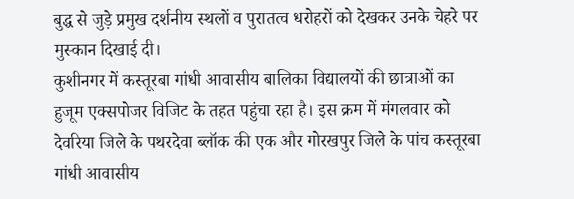बुद्ध से जुड़े प्रमुख दर्शनीय स्थलों व पुरातत्व धरोहरों को देखकर उनके चेहरे पर मुस्कान दिखाई दी।
कुशीनगर में कस्तूरबा गांधी आवासीय बालिका विद्यालयों की छात्राओं का हुजूम एक्सपोजर विजिट के तहत पहुंचा रहा है। इस क्रम में मंगलवार को देवरिया जिले के पथरदेवा ब्लॉक की एक और गोरखपुर जिले के पांच कस्तूरबा गांधी आवासीय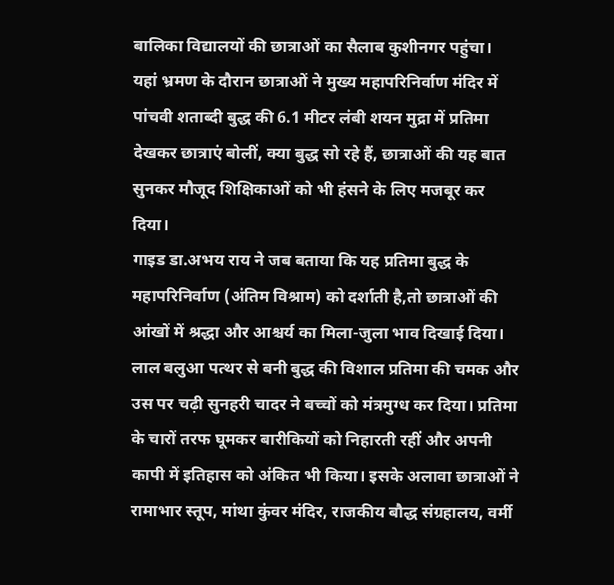बालिका विद्यालयों की छात्राओं का सैलाब कुशीनगर पहुंचा।
यहां भ्रमण के दौरान छात्राओं ने मुख्य महापरिनिर्वाण मंदिर में पांचवी शताब्दी बुद्ध की 6.1 मीटर लंबी शयन मुद्रा में प्रतिमा देखकर छात्राएं बोलीं, क्या बुद्ध सो रहे हैं, छात्राओं की यह बात सुनकर मौजूद शिक्षिकाओं को भी हंसने के लिए मजबूर कर दिया।
गाइड डा.अभय राय ने जब बताया कि यह प्रतिमा बुद्ध के महापरिनिर्वाण (अंतिम विश्राम) को दर्शाती है,तो छात्राओं की आंखों में श्रद्धा और आश्चर्य का मिला-जुला भाव दिखाई दिया। लाल बलुआ पत्थर से बनी बुद्ध की विशाल प्रतिमा की चमक और उस पर चढ़ी सुनहरी चादर ने बच्चों को मंत्रमुग्ध कर दिया। प्रतिमा के चारों तरफ घूमकर बारीकियों को निहारती रहीं और अपनी कापी में इतिहास को अंकित भी किया। इसके अलावा छात्राओं ने रामाभार स्तूप, मांथा कुंवर मंदिर, राजकीय बौद्ध संग्रहालय, वर्मी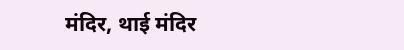मंदिर, थाई मंदिर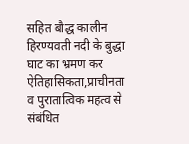सहित बौद्ध कालीन हिरण्यवती नदी के बुद्धा घाट का भ्रमण कर ऐतिहासिकता,प्राचीनता व पुरातात्विक महत्व से संबंधित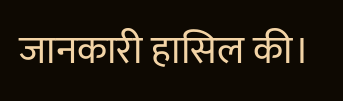जानकारी हासिल की।